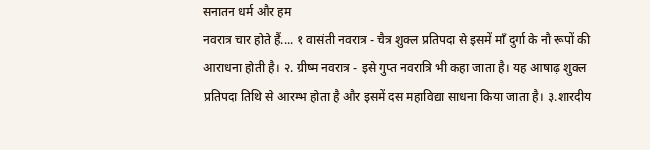सनातन धर्म और हम
नवरात्र चार होते हैं.... १ वासंती नवरात्र - चैत्र शुक्ल प्रतिपदा से इसमें माँ दुर्गा के नौ रूपों की आराधना होती है। २. ग्रीष्म नवरात्र - इसे गुप्त नवरात्रि भी कहा जाता है। यह आषाढ़ शुक्ल प्रतिपदा तिथि से आरम्भ होता है और इसमें दस महाविद्या साधना किया जाता है। ३.शारदीय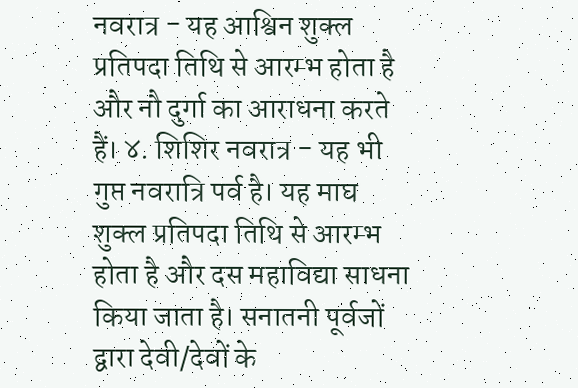नवरात्र - यह आश्विन शुक्ल प्रतिपदा तिथि से आरम्भ होता है और नौ दुर्गा का आराधना करते हैं। ४. शिशिर नवरात्र - यह भी गुप्त नवरात्रि पर्व है। यह माघ शुक्ल प्रतिपदा तिथि से आरम्भ होता है और दस महाविद्या साधना किया जाता है। सनातनी पूर्वजों द्वारा देवी/देवों के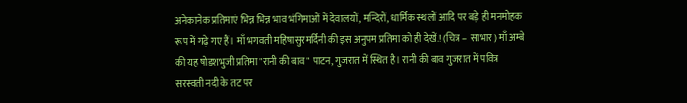अनेकानेक प्रतिमाएं भिन्न भिन्न भाव भंगिमाओं में देवालयों, मन्दिरों, धार्मिक स्थलों आदि पर बड़े ही मनमोहक रूप में गढ़े गए हैं। माँ भगवती महिषासुरमर्दिनी की इस अनुपम प्रतिमा को ही देखें.! (चित्र – साभार) माँ अम्बे की यह षोडशभुजी प्रतिमा "रानी की बाव" पाटन, गुजरात में स्थित है। रानी की बाव गुजरात में पवित्र सरस्वती नदी के तट पर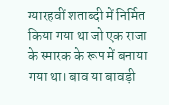ग्यारहवीं शताब्दी में निर्मित किया गया था जो एक राजा के स्मारक के रूप में बनाया गया था। बाव या बावड़ी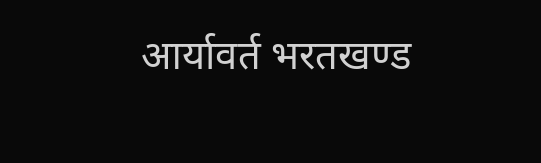आर्यावर्त भरतखण्ड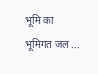भूमि का भूमिगत जल ...